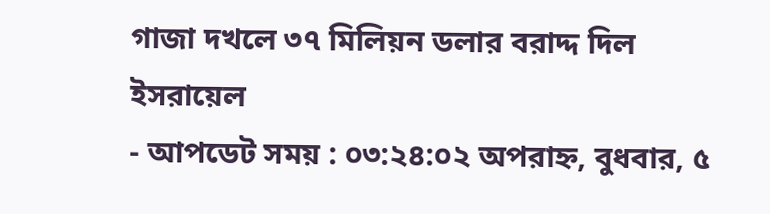গাজা দখলে ৩৭ মিলিয়ন ডলার বরাদ্দ দিল ইসরায়েল
- আপডেট সময় : ০৩:২৪:০২ অপরাহ্ন, বুধবার, ৫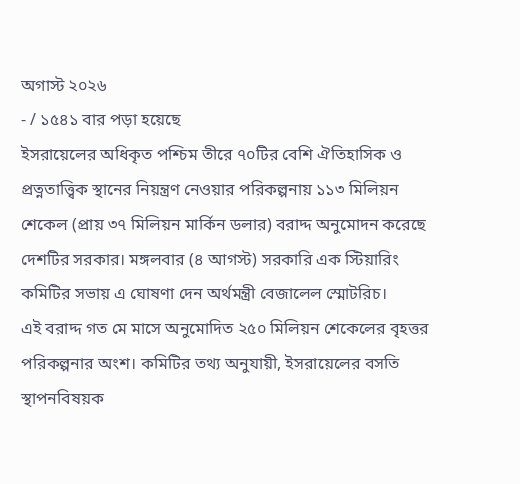অগাস্ট ২০২৬
- / ১৫৪১ বার পড়া হয়েছে
ইসরায়েলের অধিকৃত পশ্চিম তীরে ৭০টির বেশি ঐতিহাসিক ও প্রত্নতাত্ত্বিক স্থানের নিয়ন্ত্রণ নেওয়ার পরিকল্পনায় ১১৩ মিলিয়ন শেকেল (প্রায় ৩৭ মিলিয়ন মার্কিন ডলার) বরাদ্দ অনুমোদন করেছে দেশটির সরকার। মঙ্গলবার (৪ আগস্ট) সরকারি এক স্টিয়ারিং কমিটির সভায় এ ঘোষণা দেন অর্থমন্ত্রী বেজালেল স্মোটরিচ।
এই বরাদ্দ গত মে মাসে অনুমোদিত ২৫০ মিলিয়ন শেকেলের বৃহত্তর পরিকল্পনার অংশ। কমিটির তথ্য অনুযায়ী, ইসরায়েলের বসতি স্থাপনবিষয়ক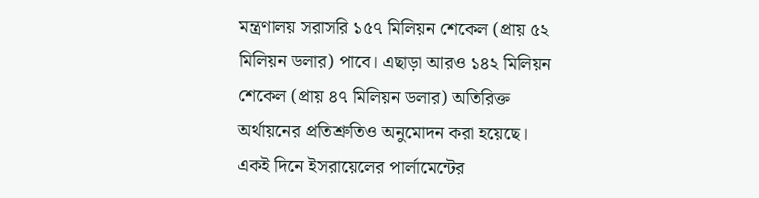মন্ত্রণালয় সরাসরি ১৫৭ মিলিয়ন শেকেল (প্রায় ৫২ মিলিয়ন ডলার) পাবে। এছাড়া আরও ১৪২ মিলিয়ন শেকেল (প্রায় ৪৭ মিলিয়ন ডলার) অতিরিক্ত অর্থায়নের প্রতিশ্রুতিও অনুমোদন করা হয়েছে।
একই দিনে ইসরায়েলের পার্লামেন্টের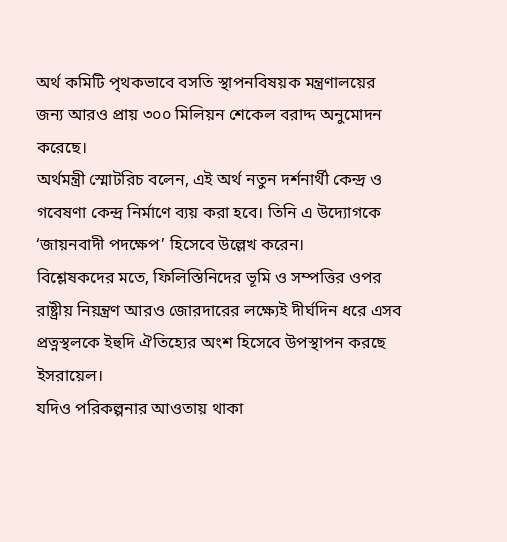অর্থ কমিটি পৃথকভাবে বসতি স্থাপনবিষয়ক মন্ত্রণালয়ের জন্য আরও প্রায় ৩০০ মিলিয়ন শেকেল বরাদ্দ অনুমোদন করেছে।
অর্থমন্ত্রী স্মোটরিচ বলেন, এই অর্থ নতুন দর্শনার্থী কেন্দ্র ও গবেষণা কেন্দ্র নির্মাণে ব্যয় করা হবে। তিনি এ উদ্যোগকে ‘জায়নবাদী পদক্ষেপ’ হিসেবে উল্লেখ করেন।
বিশ্লেষকদের মতে, ফিলিস্তিনিদের ভূমি ও সম্পত্তির ওপর রাষ্ট্রীয় নিয়ন্ত্রণ আরও জোরদারের লক্ষ্যেই দীর্ঘদিন ধরে এসব প্রত্নস্থলকে ইহুদি ঐতিহ্যের অংশ হিসেবে উপস্থাপন করছে ইসরায়েল।
যদিও পরিকল্পনার আওতায় থাকা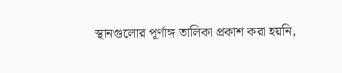স্থানগুলোর পূর্ণাঙ্গ তালিকা প্রকাশ করা হয়নি,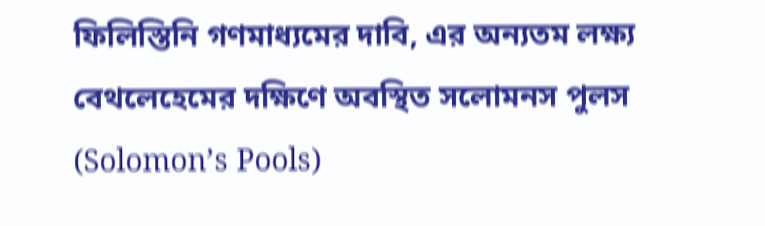ফিলিস্তিনি গণমাধ্যমের দাবি, এর অন্যতম লক্ষ্য বেথলেহেমের দক্ষিণে অবস্থিত সলোমনস পুলস (Solomon’s Pools)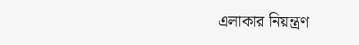এলাকার নিয়ন্ত্রণ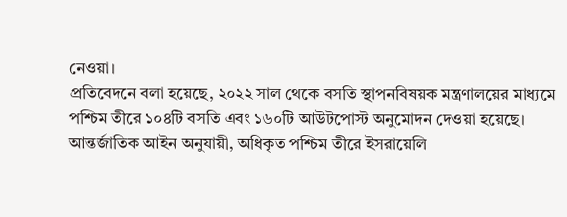নেওয়া।
প্রতিবেদনে বলা হয়েছে, ২০২২ সাল থেকে বসতি স্থাপনবিষয়ক মন্ত্রণালয়ের মাধ্যমে পশ্চিম তীরে ১০৪টি বসতি এবং ১৬০টি আউটপোস্ট অনুমোদন দেওয়া হয়েছে। আন্তর্জাতিক আইন অনুযায়ী, অধিকৃত পশ্চিম তীরে ইসরায়েলি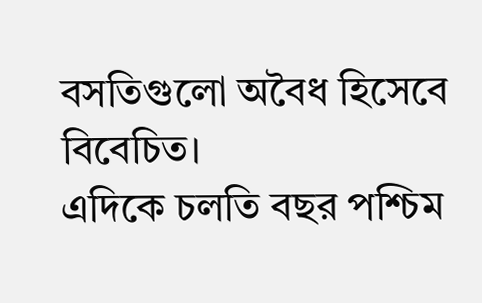বসতিগুলো অবৈধ হিসেবে বিবেচিত।
এদিকে চলতি বছর পশ্চিম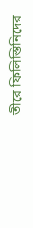তীরে ফিলিস্তিনিদের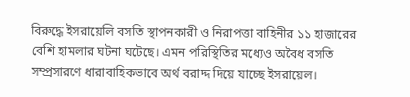বিরুদ্ধে ইসরায়েলি বসতি স্থাপনকারী ও নিরাপত্তা বাহিনীর ১১ হাজারের বেশি হামলার ঘটনা ঘটেছে। এমন পরিস্থিতির মধ্যেও অবৈধ বসতি সম্প্রসারণে ধারাবাহিকভাবে অর্থ বরাদ্দ দিয়ে যাচ্ছে ইসরায়েল।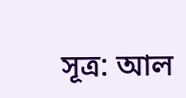সূত্র: আল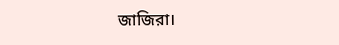জাজিরা।